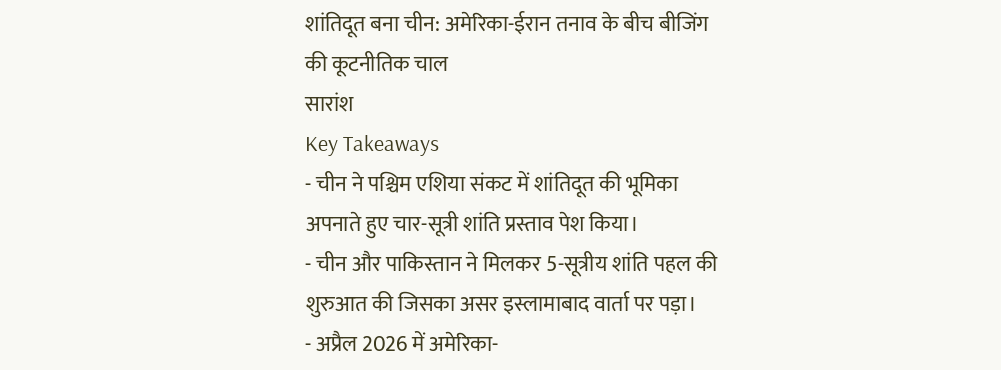शांतिदूत बना चीन: अमेरिका-ईरान तनाव के बीच बीजिंग की कूटनीतिक चाल
सारांश
Key Takeaways
- चीन ने पश्चिम एशिया संकट में शांतिदूत की भूमिका अपनाते हुए चार-सूत्री शांति प्रस्ताव पेश किया।
- चीन और पाकिस्तान ने मिलकर 5-सूत्रीय शांति पहल की शुरुआत की जिसका असर इस्लामाबाद वार्ता पर पड़ा।
- अप्रैल 2026 में अमेरिका-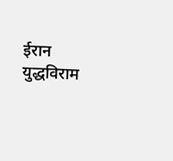ईरान युद्धविराम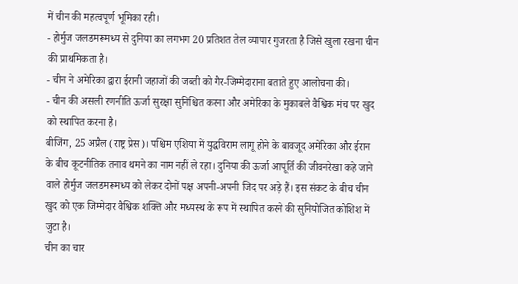में चीन की महत्वपूर्ण भूमिका रही।
- होर्मुज जलडमरूमध्य से दुनिया का लगभग 20 प्रतिशत तेल व्यापार गुजरता है जिसे खुला रखना चीन की प्राथमिकता है।
- चीन ने अमेरिका द्वारा ईरानी जहाजों की जब्ती को गैर-जिम्मेदाराना बताते हुए आलोचना की।
- चीन की असली रणनीति ऊर्जा सुरक्षा सुनिश्चित करना और अमेरिका के मुकाबले वैश्विक मंच पर खुद को स्थापित करना है।
बीजिंग, 25 अप्रैल (राष्ट्र प्रेस)। पश्चिम एशिया में युद्धविराम लागू होने के बावजूद अमेरिका और ईरान के बीच कूटनीतिक तनाव थमने का नाम नहीं ले रहा। दुनिया की ऊर्जा आपूर्ति की जीवनरेखा कहे जाने वाले होर्मुज जलडमरूमध्य को लेकर दोनों पक्ष अपनी-अपनी जिद पर अड़े हैं। इस संकट के बीच चीन खुद को एक जिम्मेदार वैश्विक शक्ति और मध्यस्थ के रूप में स्थापित करने की सुनियोजित कोशिश में जुटा है।
चीन का चार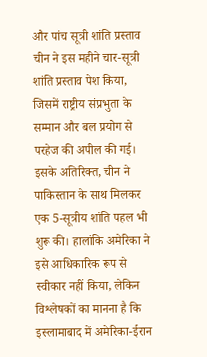और पांच सूत्री शांति प्रस्ताव
चीन ने इस महीने चार-सूत्री शांति प्रस्ताव पेश किया, जिसमें राष्ट्रीय संप्रभुता के सम्मान और बल प्रयोग से परहेज की अपील की गई। इसके अतिरिक्त, चीन ने पाकिस्तान के साथ मिलकर एक 5-सूत्रीय शांति पहल भी शुरू की। हालांकि अमेरिका ने इसे आधिकारिक रूप से स्वीकार नहीं किया, लेकिन विश्लेषकों का मानना है कि इस्लामाबाद में अमेरिका-ईरान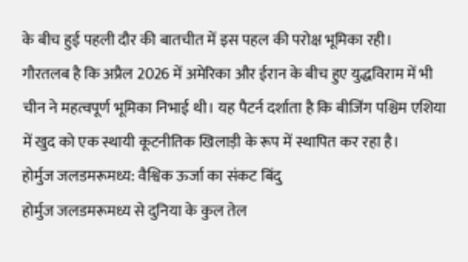के बीच हुई पहली दौर की बातचीत में इस पहल की परोक्ष भूमिका रही।
गौरतलब है कि अप्रैल 2026 में अमेरिका और ईरान के बीच हुए युद्धविराम में भी चीन ने महत्वपूर्ण भूमिका निभाई थी। यह पैटर्न दर्शाता है कि बीजिंग पश्चिम एशिया में खुद को एक स्थायी कूटनीतिक खिलाड़ी के रूप में स्थापित कर रहा है।
होर्मुज जलडमरूमध्य: वैश्विक ऊर्जा का संकट बिंदु
होर्मुज जलडमरूमध्य से दुनिया के कुल तेल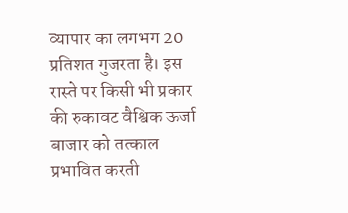व्यापार का लगभग 20 प्रतिशत गुजरता है। इस रास्ते पर किसी भी प्रकार की रुकावट वैश्विक ऊर्जा बाजार को तत्काल प्रभावित करती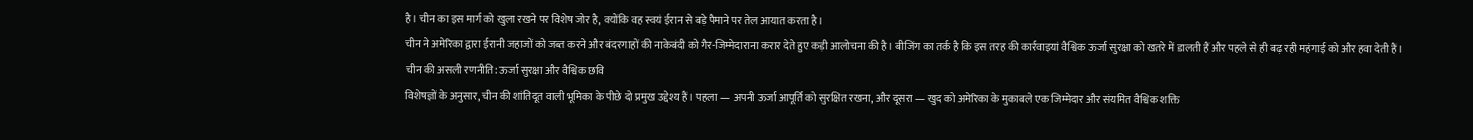है। चीन का इस मार्ग को खुला रखने पर विशेष जोर है, क्योंकि वह स्वयं ईरान से बड़े पैमाने पर तेल आयात करता है।
चीन ने अमेरिका द्वारा ईरानी जहाजों को जब्त करने और बंदरगाहों की नाकेबंदी को गैर-जिम्मेदाराना करार देते हुए कड़ी आलोचना की है। बीजिंग का तर्क है कि इस तरह की कार्रवाइयां वैश्विक ऊर्जा सुरक्षा को खतरे में डालती हैं और पहले से ही बढ़ रही महंगाई को और हवा देती हैं।
चीन की असली रणनीति: ऊर्जा सुरक्षा और वैश्विक छवि
विशेषज्ञों के अनुसार, चीन की शांतिदूत वाली भूमिका के पीछे दो प्रमुख उद्देश्य हैं। पहला — अपनी ऊर्जा आपूर्ति को सुरक्षित रखना, और दूसरा — खुद को अमेरिका के मुकाबले एक जिम्मेदार और संयमित वैश्विक शक्ति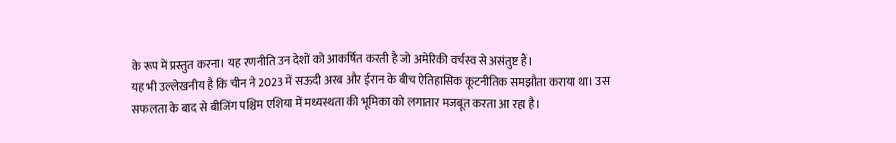के रूप में प्रस्तुत करना। यह रणनीति उन देशों को आकर्षित करती है जो अमेरिकी वर्चस्व से असंतुष्ट हैं।
यह भी उल्लेखनीय है कि चीन ने 2023 में सऊदी अरब और ईरान के बीच ऐतिहासिक कूटनीतिक समझौता कराया था। उस सफलता के बाद से बीजिंग पश्चिम एशिया में मध्यस्थता की भूमिका को लगातार मजबूत करता आ रहा है।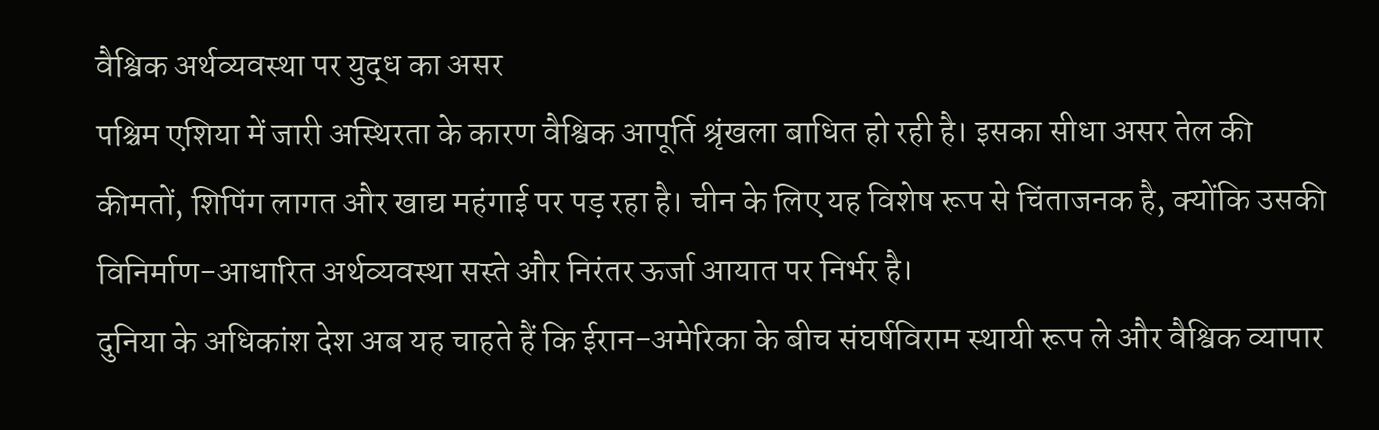वैश्विक अर्थव्यवस्था पर युद्ध का असर
पश्चिम एशिया में जारी अस्थिरता के कारण वैश्विक आपूर्ति श्रृंखला बाधित हो रही है। इसका सीधा असर तेल की कीमतों, शिपिंग लागत और खाद्य महंगाई पर पड़ रहा है। चीन के लिए यह विशेष रूप से चिंताजनक है, क्योंकि उसकी विनिर्माण-आधारित अर्थव्यवस्था सस्ते और निरंतर ऊर्जा आयात पर निर्भर है।
दुनिया के अधिकांश देश अब यह चाहते हैं कि ईरान-अमेरिका के बीच संघर्षविराम स्थायी रूप ले और वैश्विक व्यापार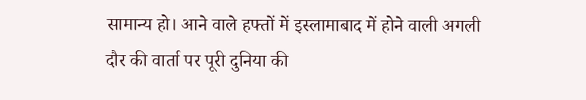सामान्य हो। आने वाले हफ्तों में इस्लामाबाद में होने वाली अगली दौर की वार्ता पर पूरी दुनिया की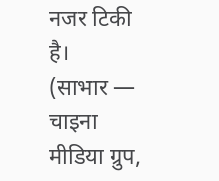नजर टिकी है।
(साभार — चाइना मीडिया ग्रुप,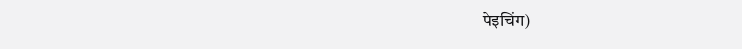पेइचिंग)